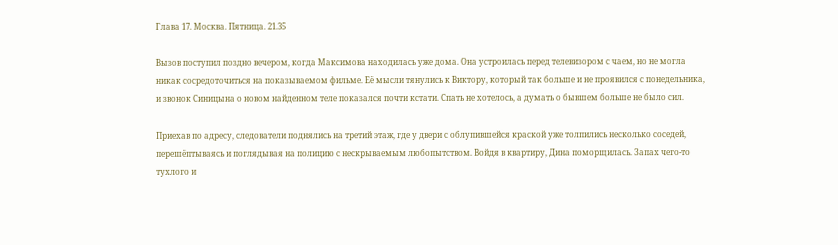Глава 17. Москва. Пятница. 21.35

Вызов поступил поздно вечером, когда Максимова находилась уже дома. Она устроилась перед телевизором с чаем, но не могла никак сосредоточиться на показываемом фильме. Её мысли тянулись к Виктору, который так больше и не проявился с понедельника, и звонок Синицына о новом найденном теле показался почти кстати. Спать не хотелось, а думать о бывшем больше не было сил.

Приехав по адресу, следователи поднялись на третий этаж, где у двери с облупившейся краской уже толпились несколько соседей, перешёптываясь и поглядывая на полицию с нескрываемым любопытством. Войдя в квартиру, Дина поморщилась. Запах чего-то тухлого и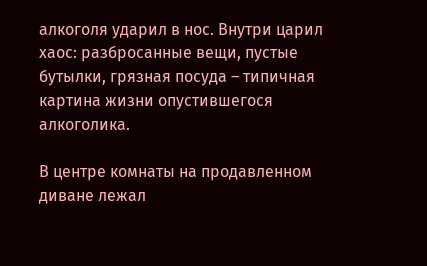алкоголя ударил в нос. Внутри царил хаос: разбросанные вещи, пустые бутылки, грязная посуда – типичная картина жизни опустившегося алкоголика.

В центре комнаты на продавленном диване лежал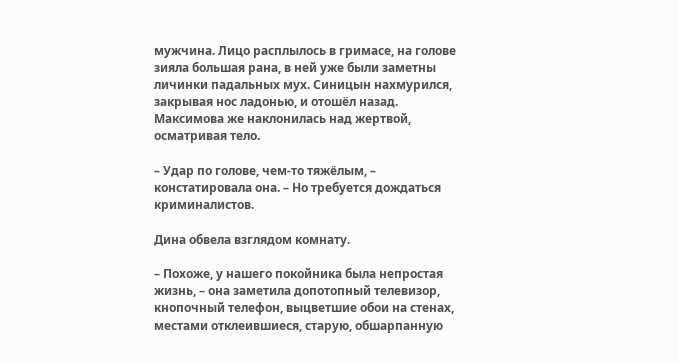мужчина. Лицо расплылось в гримасе, на голове зияла большая рана, в ней уже были заметны личинки падальных мух. Синицын нахмурился, закрывая нос ладонью, и отошёл назад. Максимова же наклонилась над жертвой, осматривая тело.

– Удар по голове, чем-то тяжёлым, – констатировала она. – Но требуется дождаться криминалистов.

Дина обвела взглядом комнату.

– Похоже, у нашего покойника была непростая жизнь, – она заметила допотопный телевизор, кнопочный телефон, выцветшие обои на стенах, местами отклеившиеся, старую, обшарпанную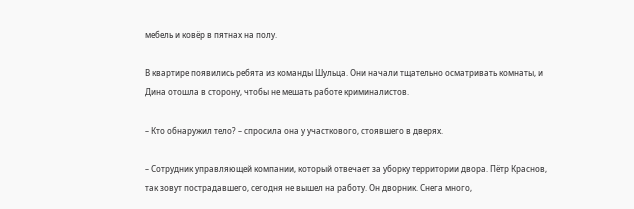мебель и ковёр в пятнах на полу.

В квартире появились ребята из команды Шульца. Они начали тщательно осматривать комнаты, и Дина отошла в сторону, чтобы не мешать работе криминалистов.

– Кто обнаружил тело? – спросила она у участкового, стоявшего в дверях.

– Сотрудник управляющей компании, который отвечает за уборку территории двора. Пётр Краснов, так зовут пострадавшего, сегодня не вышел на работу. Он дворник. Снега много,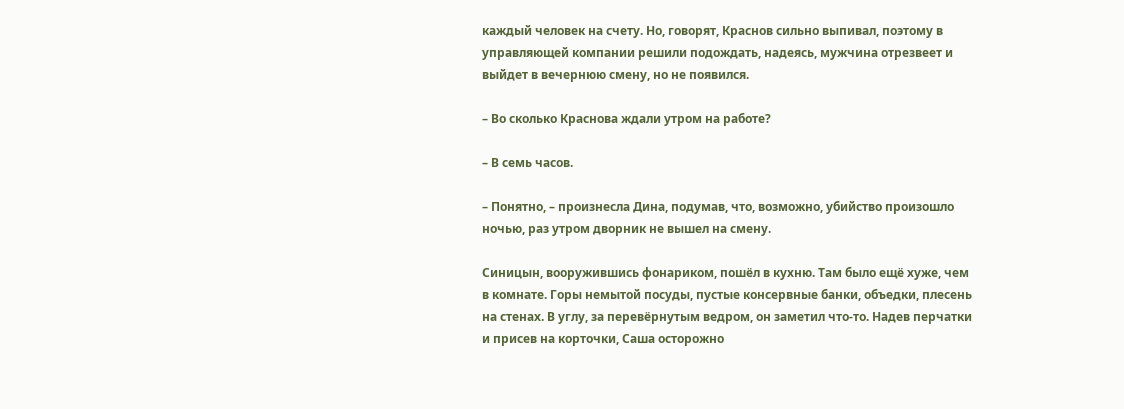каждый человек на счету. Но, говорят, Краснов сильно выпивал, поэтому в управляющей компании решили подождать, надеясь, мужчина отрезвеет и выйдет в вечернюю смену, но не появился.

– Во сколько Краснова ждали утром на работе?

– В семь часов.

– Понятно, – произнесла Дина, подумав, что, возможно, убийство произошло ночью, раз утром дворник не вышел на смену.

Синицын, вооружившись фонариком, пошёл в кухню. Там было ещё хуже, чем в комнате. Горы немытой посуды, пустые консервные банки, объедки, плесень на стенах. В углу, за перевёрнутым ведром, он заметил что-то. Надев перчатки и присев на корточки, Саша осторожно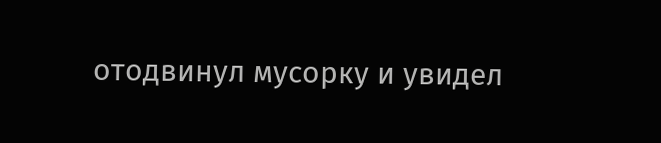отодвинул мусорку и увидел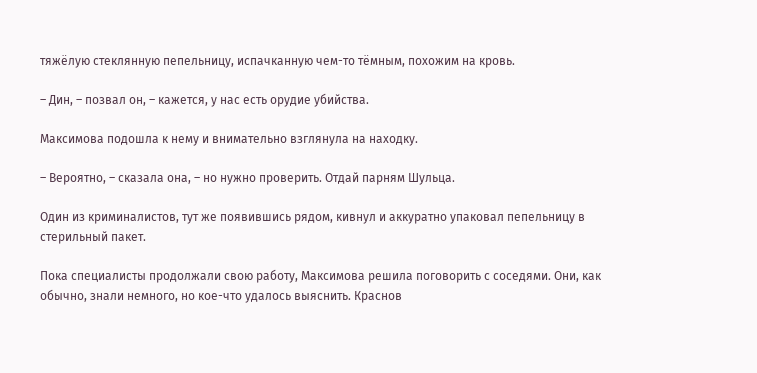тяжёлую стеклянную пепельницу, испачканную чем-то тёмным, похожим на кровь.

– Дин, – позвал он, – кажется, у нас есть орудие убийства.

Максимова подошла к нему и внимательно взглянула на находку.

– Вероятно, – сказала она, – но нужно проверить. Отдай парням Шульца.

Один из криминалистов, тут же появившись рядом, кивнул и аккуратно упаковал пепельницу в стерильный пакет.

Пока специалисты продолжали свою работу, Максимова решила поговорить с соседями. Они, как обычно, знали немного, но кое-что удалось выяснить. Краснов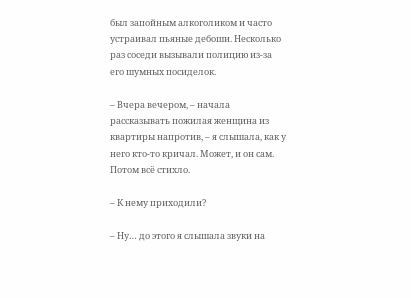был запойным алкоголиком и часто устраивал пьяные дебоши. Несколько раз соседи вызывали полицию из-за его шумных посиделок.

– Вчера вечером, – начала рассказывать пожилая женщина из квартиры напротив, – я слышала, как у него кто-то кричал. Может, и он сам. Потом всё стихло.

– К нему приходили?

– Ну… до этого я слышала звуки на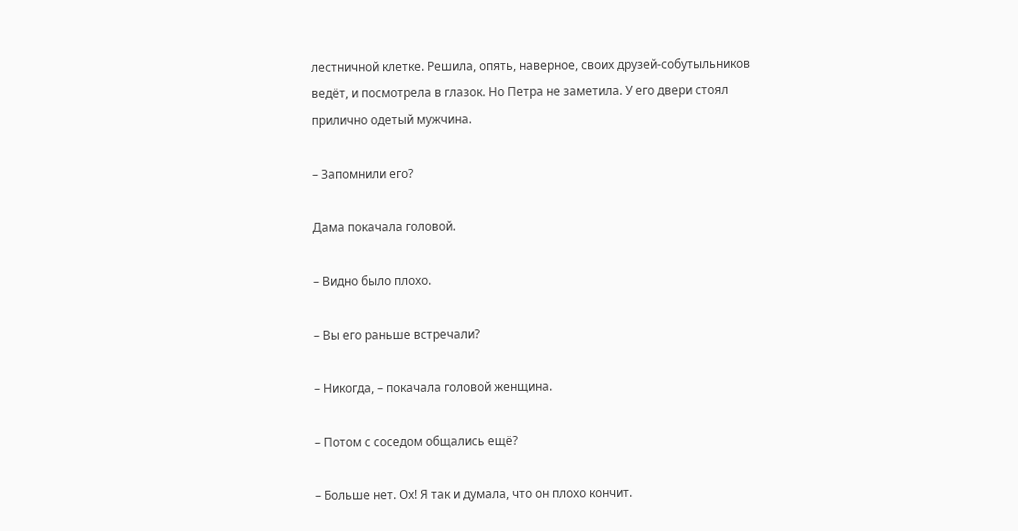лестничной клетке. Решила, опять, наверное, своих друзей-собутыльников ведёт, и посмотрела в глазок. Но Петра не заметила. У его двери стоял прилично одетый мужчина.

– Запомнили его?

Дама покачала головой.

– Видно было плохо.

– Вы его раньше встречали?

– Никогда, – покачала головой женщина.

– Потом с соседом общались ещё?

– Больше нет. Ох! Я так и думала, что он плохо кончит.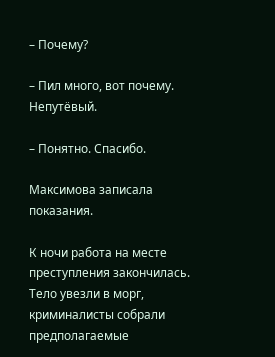– Почему?

– Пил много, вот почему. Непутёвый.

– Понятно. Спасибо.

Максимова записала показания.

К ночи работа на месте преступления закончилась. Тело увезли в морг, криминалисты собрали предполагаемые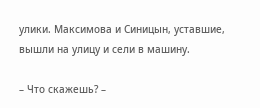улики. Максимова и Синицын, уставшие, вышли на улицу и сели в машину.

– Что скажешь? –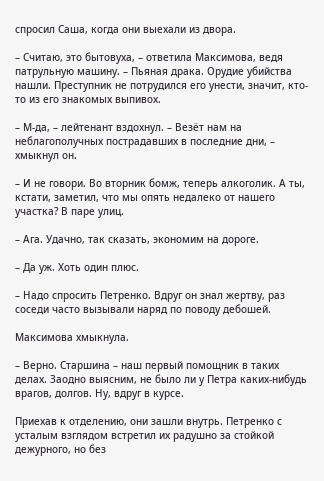спросил Саша, когда они выехали из двора.

– Считаю, это бытовуха, – ответила Максимова, ведя патрульную машину. – Пьяная драка. Орудие убийства нашли. Преступник не потрудился его унести, значит, кто-то из его знакомых выпивох.

– М-да, – лейтенант вздохнул. – Везёт нам на неблагополучных пострадавших в последние дни, – хмыкнул он.

– И не говори. Во вторник бомж, теперь алкоголик. А ты, кстати, заметил, что мы опять недалеко от нашего участка? В паре улиц.

– Ага. Удачно, так сказать, экономим на дороге.

– Да уж. Хоть один плюс.

– Надо спросить Петренко. Вдруг он знал жертву, раз соседи часто вызывали наряд по поводу дебошей.

Максимова хмыкнула.

– Верно. Старшина – наш первый помощник в таких делах. Заодно выясним, не было ли у Петра каких-нибудь врагов, долгов. Ну, вдруг в курсе.

Приехав к отделению, они зашли внутрь. Петренко с усталым взглядом встретил их радушно за стойкой дежурного, но без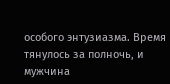особого энтузиазма. Время тянулось за полночь, и мужчина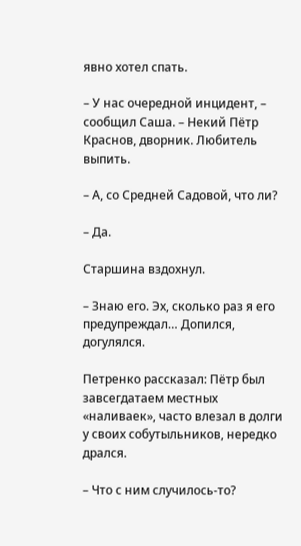явно хотел спать.

– У нас очередной инцидент, – сообщил Саша. – Некий Пётр Краснов, дворник. Любитель выпить.

– А, со Средней Садовой, что ли?

– Да.

Старшина вздохнул.

– Знаю его. Эх, сколько раз я его предупреждал… Допился, догулялся.

Петренко рассказал: Пётр был завсегдатаем местных «наливаек», часто влезал в долги у своих собутыльников, нередко дрался.

– Что с ним случилось-то?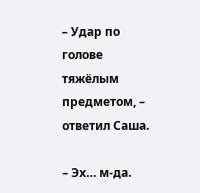– Удар по голове тяжёлым предметом, – ответил Саша.

– Эх… м-да.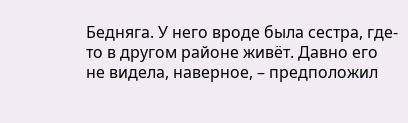Бедняга. У него вроде была сестра, где-то в другом районе живёт. Давно его не видела, наверное, – предположил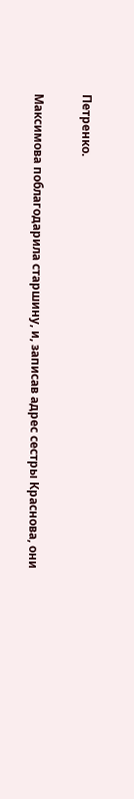Петренко.

Максимова поблагодарила старшину, и, записав адрес сестры Краснова, они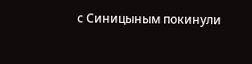с Синицыным покинули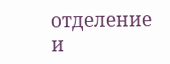отделение и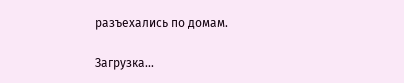разъехались по домам.

Загрузка...